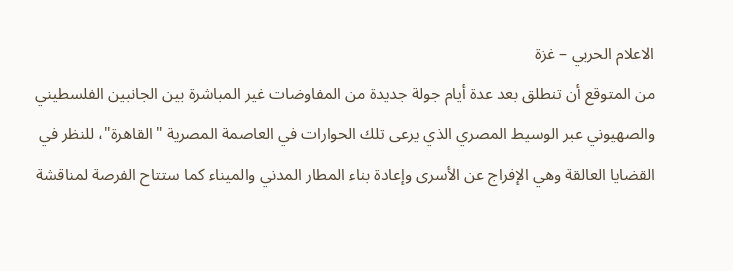الاعلام الحربي – غزة
من المتوقع أن تنطلق بعد عدة أيام جولة جديدة من المفاوضات غير المباشرة بين الجانبين الفلسطيني والصهيوني عبر الوسيط المصري الذي يرعى تلك الحوارات في العاصمة المصرية "القاهرة"، للنظر في القضايا العالقة وهي الإفراج عن الأسرى وإعادة بناء المطار المدني والميناء كما ستتاح الفرصة لمناقشة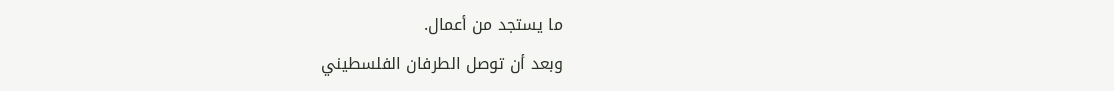ما يستجد من أعمال.
وبعد أن توصل الطرفان الفلسطيني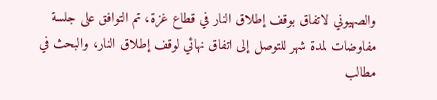والصهيوني لاتفاق بوقف إطلاق النار في قطاع غزة، تم التوافق على جلسة مفاوضات لمدة شهر للتوصل إلى اتفاق نهائي لوقف إطلاق النار، والبحث في مطالب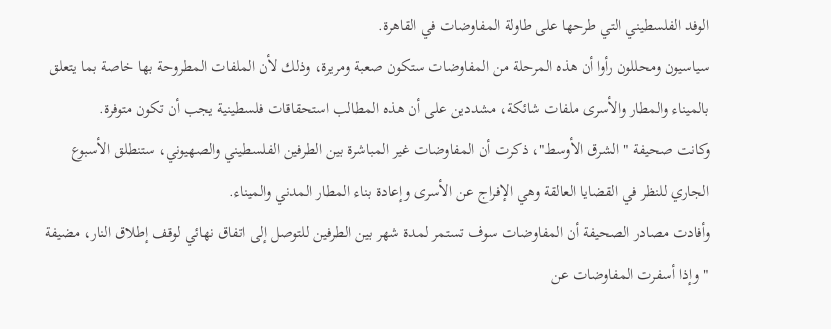الوفد الفلسطيني التي طرحها على طاولة المفاوضات في القاهرة.
سياسيون ومحللون رأوا أن هذه المرحلة من المفاوضات ستكون صعبة ومريرة، وذلك لأن الملفات المطروحة بها خاصة بما يتعلق بالميناء والمطار والأسرى ملفات شائكة، مشددين على أن هذه المطالب استحقاقات فلسطينية يجب أن تكون متوفرة.
وكانت صحيفة "الشرق الأوسط"، ذكرت أن المفاوضات غير المباشرة بين الطرفين الفلسطيني والصهيوني، ستنطلق الأسبوع الجاري للنظر في القضايا العالقة وهي الإفراج عن الأسرى وإعادة بناء المطار المدني والميناء.
وأفادت مصادر الصحيفة أن المفاوضات سوف تستمر لمدة شهر بين الطرفين للتوصل إلى اتفاق نهائي لوقف إطلاق النار، مضيفة " وإذا أسفرت المفاوضات عن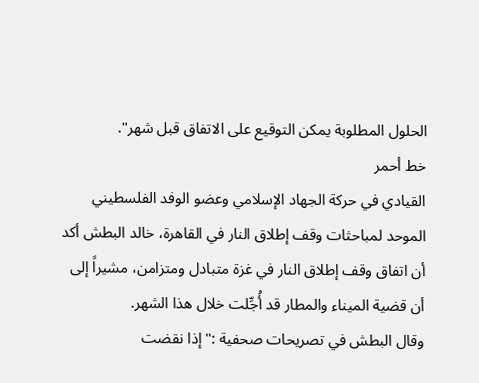الحلول المطلوبة يمكن التوقيع على الاتفاق قبل شهر".
خط أحمر
القيادي في حركة الجهاد الإسلامي وعضو الوفد الفلسطيني الموحد لمباحثات وقف إطلاق النار في القاهرة، خالد البطش أكد أن اتفاق وقف إطلاق النار في غزة متبادل ومتزامن، مشيراً إلى أن قضية الميناء والمطار قد أُجِّلت خلال هذا الشهر.
وقال البطش في تصريحات صحفية :" إذا نقضت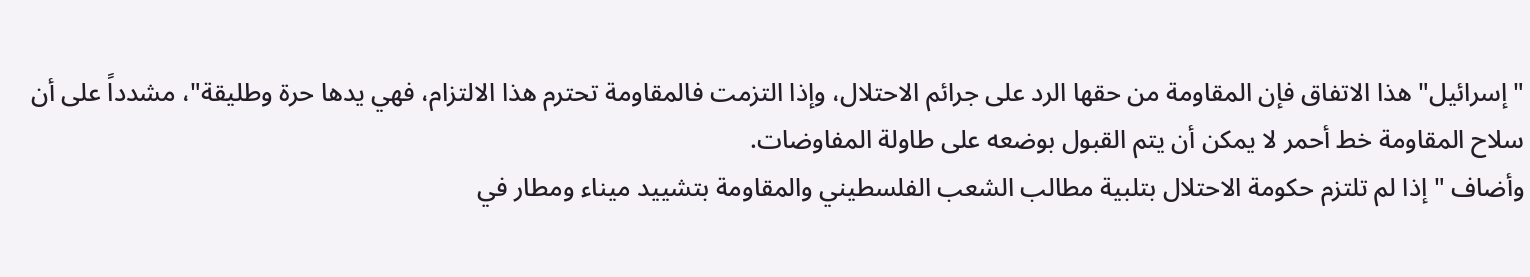"إسرائيل" هذا الاتفاق فإن المقاومة من حقها الرد على جرائم الاحتلال، وإذا التزمت فالمقاومة تحترم هذا الالتزام، فهي يدها حرة وطليقة"، مشدداً على أن سلاح المقاومة خط أحمر لا يمكن أن يتم القبول بوضعه على طاولة المفاوضات.
وأضاف " إذا لم تلتزم حكومة الاحتلال بتلبية مطالب الشعب الفلسطيني والمقاومة بتشييد ميناء ومطار في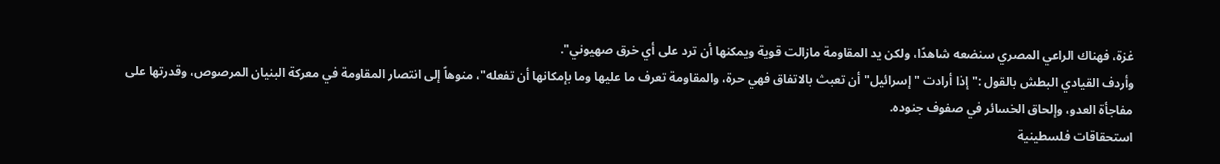غزة، فهناك الراعي المصري سنضعه شاهدًا، ولكن يد المقاومة مازالت قوية ويمكنها أن ترد على أي خرق صهيوني".
وأردف القيادي البطش بالقول :" إذا أرادت "إسرائيل" أن تعبث بالاتفاق فهي حرة، والمقاومة تعرف ما عليها وما بإمكانها أن تفعله"، منوهاً إلى انتصار المقاومة في معركة البنيان المرصوص، وقدرتها على مفاجأة العدو، وإلحاق الخسائر في صفوف جنوده.
استحقاقات فلسطينية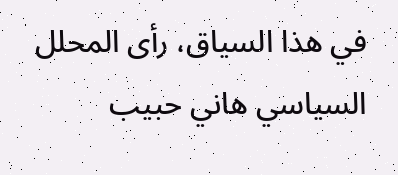في هذا السياق، رأى المحلل السياسي هاني حبيب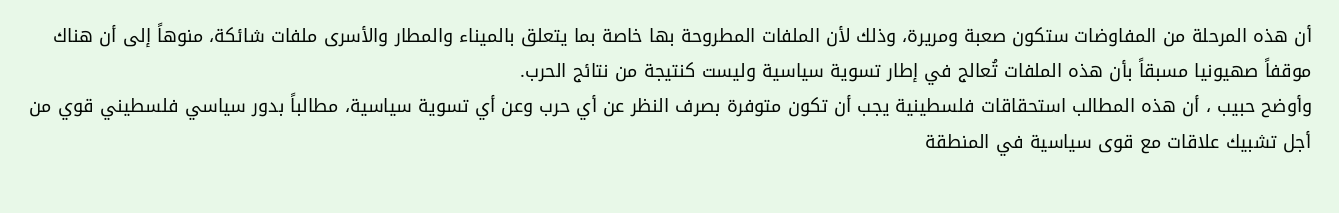أن هذه المرحلة من المفاوضات ستكون صعبة ومريرة، وذلك لأن الملفات المطروحة بها خاصة بما يتعلق بالميناء والمطار والأسرى ملفات شائكة، منوهاً إلى أن هناك موقفاً صهيونيا مسبقاً بأن هذه الملفات تُعالج في إطار تسوية سياسية وليست كنتيجة من نتائج الحرب.
وأوضح حبيب ، أن هذه المطالب استحقاقات فلسطينية يجب أن تكون متوفرة بصرف النظر عن أي حرب وعن أي تسوية سياسية، مطالباً بدور سياسي فلسطيني قوي من أجل تشبيك علاقات مع قوى سياسية في المنطقة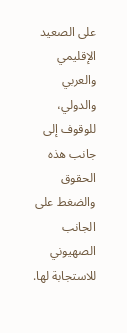على الصعيد الإقليمي والعربي والدولي، للوقوف إلى جانب هذه الحقوق والضغط على الجانب الصهيوني للاستجابة لها.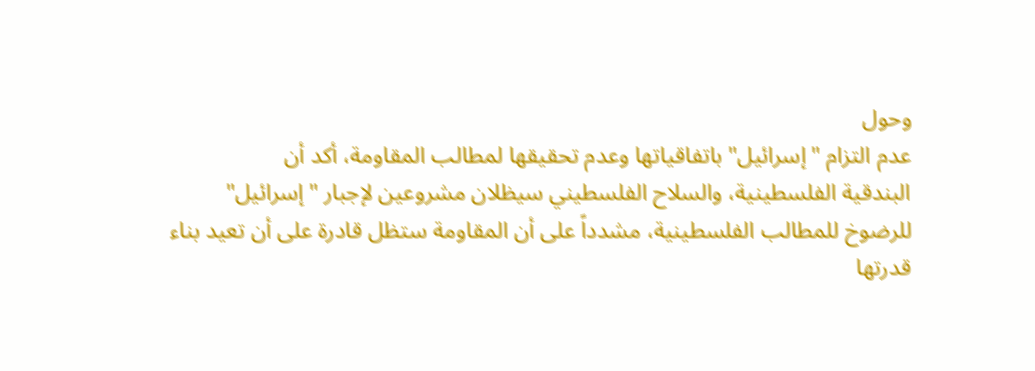وحول
عدم التزام "إسرائيل" باتفاقياتها وعدم تحقيقها لمطالب المقاومة، أكد أن
البندقية الفلسطينية، والسلاح الفلسطيني سيظلان مشروعين لإجبار "إسرائيل"
للرضوخ للمطالب الفلسطينية، مشدداً على أن المقاومة ستظل قادرة على أن تعيد بناء
قدرتها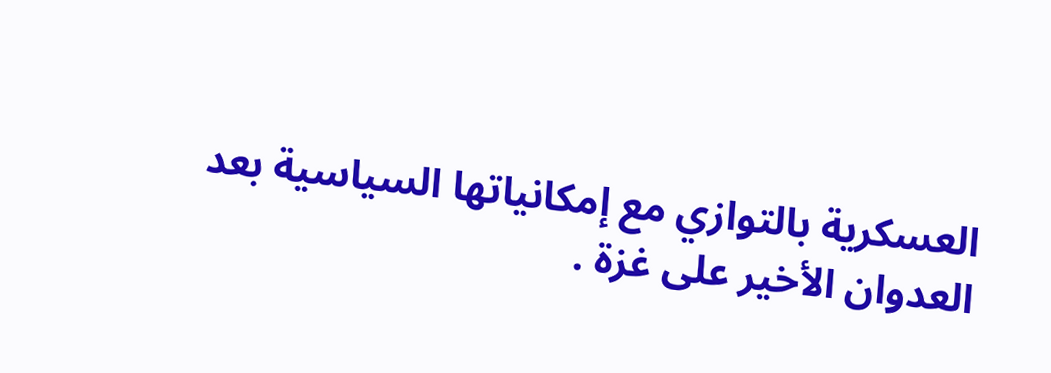العسكرية بالتوازي مع إمكانياتها السياسية بعد العدوان الأخير على غزة .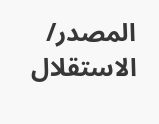المصدر/ الاستقلال